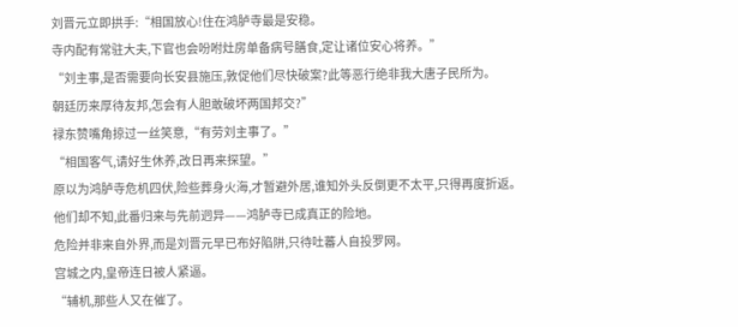刘晋元立即拱手:“相国放心!住在鸿胪寺最是安稳。
寺内配有常驻大夫,下官也会吩咐灶房单备病号膳食,定让诸位安心将养。”
“刘主事,是否需要向长安县施压,敦促他们尽快破案?此等恶行绝非我大唐子民所为。
朝廷历来厚待友邦,怎会有人胆敢破坏两国邦交?”
禄东赞嘴角掠过一丝笑意,“有劳刘主事了。”
“相国客气,请好生休养,改日再来探望。”
原以为鸿胪寺危机四伏,险些葬身火海,才暂避外居,谁知外头反倒更不太平,只得再度折返。
他们却不知,此番归来与先前迥异——鸿胪寺已成真正的险地。
危险并非来自外界,而是刘晋元早已布好陷阱,只待吐蕃人自投罗网。
宫城之内,皇帝连日被人紧逼。
“辅机,那些人又在催了。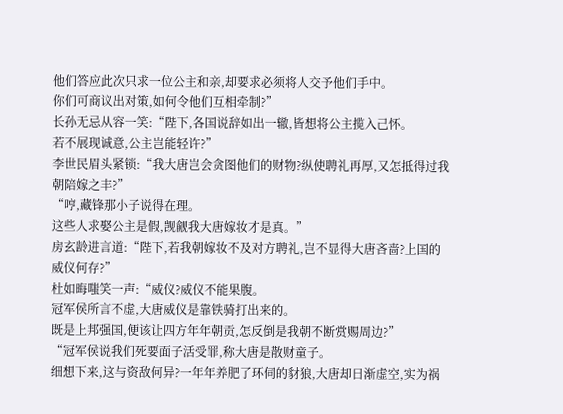他们答应此次只求一位公主和亲,却要求必须将人交予他们手中。
你们可商议出对策,如何令他们互相牵制?”
长孙无忌从容一笑:“陛下,各国说辞如出一辙,皆想将公主揽入己怀。
若不展现诚意,公主岂能轻许?”
李世民眉头紧锁:“我大唐岂会贪图他们的财物?纵使聘礼再厚,又怎抵得过我朝陪嫁之丰?”
“哼,藏锋那小子说得在理。
这些人求娶公主是假,觊觎我大唐嫁妆才是真。”
房玄龄进言道:“陛下,若我朝嫁妆不及对方聘礼,岂不显得大唐吝啬?上国的威仪何存?”
杜如晦嗤笑一声:“威仪?威仪不能果腹。
冠军侯所言不虚,大唐威仪是靠铁骑打出来的。
既是上邦强国,便该让四方年年朝贡,怎反倒是我朝不断赏赐周边?”
“冠军侯说我们死要面子活受罪,称大唐是散财童子。
细想下来,这与资敌何异?一年年养肥了环伺的豺狼,大唐却日渐虚空,实为祸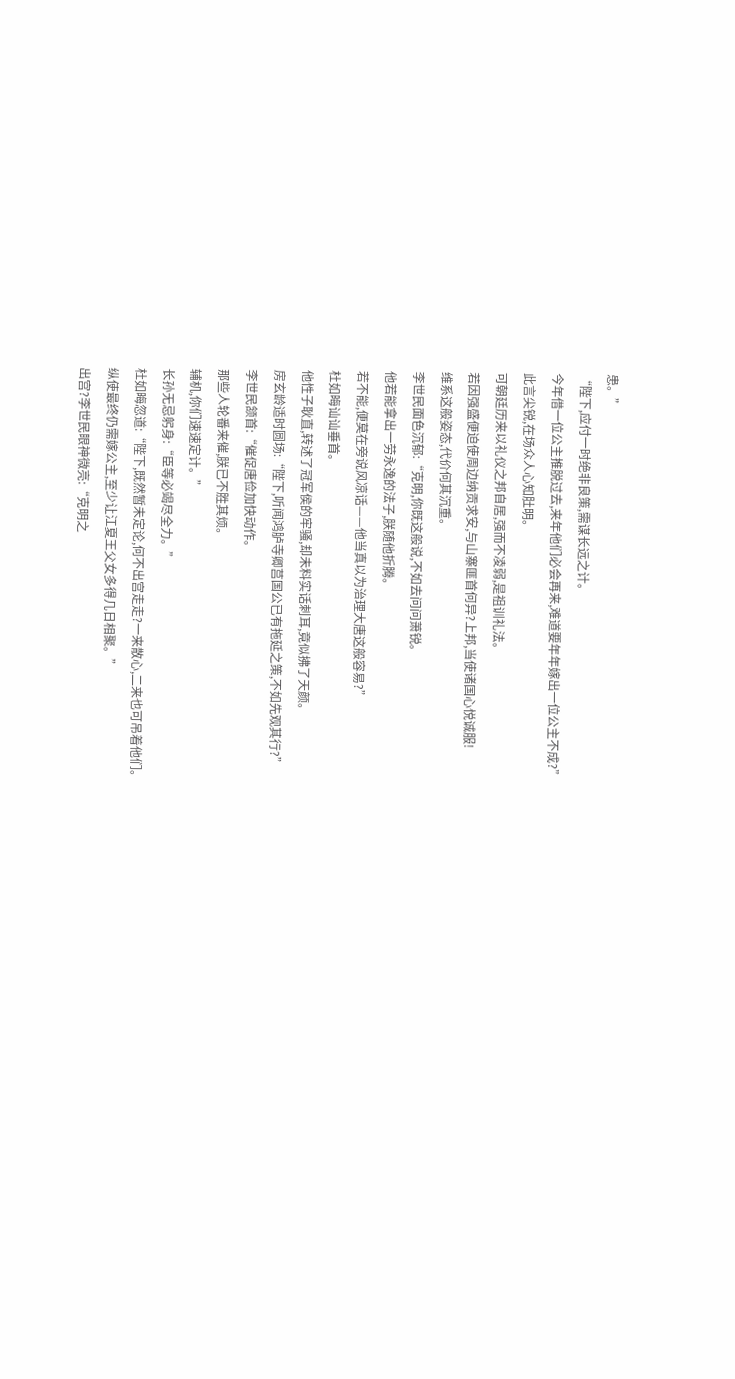患。”
“陛下,应付一时绝非良策,需谋长远之计。
今年借一位公主推脱过去,来年他们必会再来,难道要年年嫁出一位公主不成?”
此言尖锐,在场众人心知肚明。
可朝廷历来以礼仪之邦自居,强而不凌弱,是祖训礼法。
若因强盛便迫使周边纳贡求安,与山寨匪首何异?上邦,当使诸国心悦诚服!
维系这般姿态,代价何其沉重。
李世民面色沉郁:“克明,你既这般说,不如去问问萧锐。
他若能拿出一劳永逸的法子,朕随他折腾。
若不能,便莫在旁说风凉话——他当真以为治理大唐这般容易?”
杜如晦讪讪垂首。
他性子耿直,转述了冠军侯的牢骚,却未料实话刺耳,竟似拂了天颜。
房玄龄适时圆场:“陛下,听闻鸿胪寺卿莒国公已有拖延之策,不如先观其行?”
李世民颔首:“催促唐俭加快动作。
那些人轮番来催,朕已不胜其烦。
辅机,你们速速定计。”
长孙无忌躬身:“臣等必竭尽全力。”
杜如晦忽道:“陛下,既然暂未定论,何不出宫走走?一来散心,二来也可吊着他们。
纵使最终仍需嫁公主,至少让江夏王父女多得几日相聚。”
出宫?李世民眼神微亮:“克明之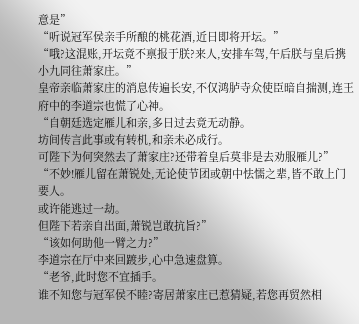意是”
“听说冠军侯亲手所酿的桃花酒,近日即将开坛。”
“哦?这混账,开坛竟不禀报于朕?来人,安排车驾,午后朕与皇后携小九同往萧家庄。”
皇帝亲临萧家庄的消息传遍长安,不仅鸿胪寺众使臣暗自揣测,连王府中的李道宗也慌了心神。
“自朝廷选定雁儿和亲,多日过去竟无动静。
坊间传言此事或有转机,和亲未必成行。
可陛下为何突然去了萧家庄?还带着皇后莫非是去劝服雁儿?”
“不妙!雁儿留在萧锐处,无论使节团或朝中怯懦之辈,皆不敢上门要人。
或许能逃过一劫。
但陛下若亲自出面,萧锐岂敢抗旨?”
“该如何助他一臂之力?”
李道宗在厅中来回踱步,心中急速盘算。
“老爷,此时您不宜插手。
谁不知您与冠军侯不睦?寄居萧家庄已惹猜疑,若您再贸然相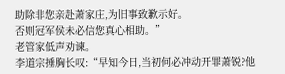助除非您亲赴萧家庄,为旧事致歉示好。
否则冠军侯未必信您真心相助。”
老管家低声劝谏。
李道宗捶胸长叹:“早知今日,当初何必冲动开罪萧锐?他